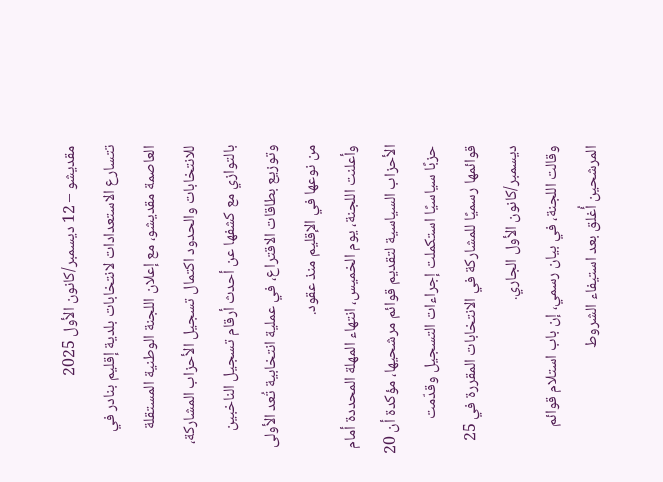مقديشو – 12 ديسمبر/كانون الأول 2025
تتسارع الاستعدادات لانتخابات بلدية إقليم بنادر في العاصمة مقديشو، مع إعلان اللجنة الوطنية المستقلة للانتخابات والحدود اكتمال تسجيل الأحزاب المشاركة، بالتوازي مع كشفها عن أحدث أرقام تسجيل الناخبين وتوزيع بطاقات الاقتراع، في عملية انتخابية تُعد الأولى من نوعها في الإقليم منذ عقود.
وأعلنت اللجنة، يوم الخميس، انتهاء المهلة المحددة أمام الأحزاب السياسية لتقديم قوائم مرشحيها، مؤكدة أن 20 حزبًا سياسيًا استكملت إجراءات التسجيل وقدّمت قوائمها رسميًا للمشاركة في الانتخابات المقررة في 25 ديسمبر/كانون الأول الجاري.
وقالت اللجنة، في بيان رسمي، إن باب استلام قوائم المرشحين أُغلق بعد استيفاء الشروط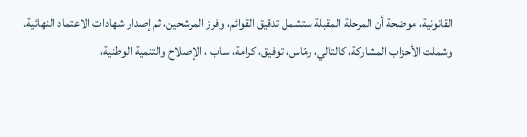القانونية، موضحة أن المرحلة المقبلة ستشمل تدقيق القوائم، وفرز المرشحين، ثم إصدار شهادات الاعتماد النهائية.
وشملت الأحزاب المشاركة، كالتالي، رمّاس، توفيق، كرامة، ساب ، الإصلاح والتنمية الوطنية،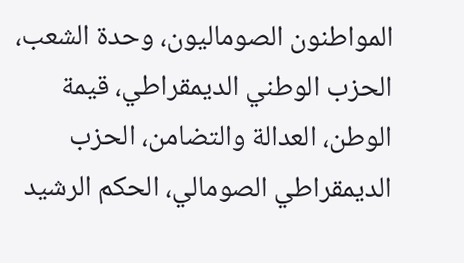المواطنون الصوماليون، وحدة الشعب، الحزب الوطني الديمقراطي، قيمة الوطن، العدالة والتضامن، الحزب الديمقراطي الصومالي، الحكم الرشيد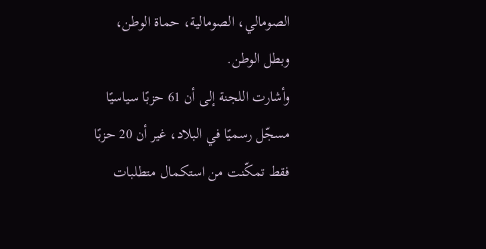الصومالي، الصومالية، حماة الوطن، وبطل الوطن.
وأشارت اللجنة إلى أن 61 حزبًا سياسيًا مسجّل رسميًا في البلاد، غير أن 20 حزبًا فقط تمكّنت من استكمال متطلبات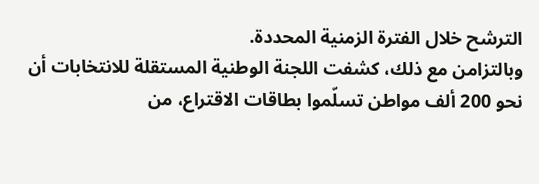الترشح خلال الفترة الزمنية المحددة.
وبالتزامن مع ذلك، كشفت اللجنة الوطنية المستقلة للانتخابات أن نحو 200 ألف مواطن تسلّموا بطاقات الاقتراع، من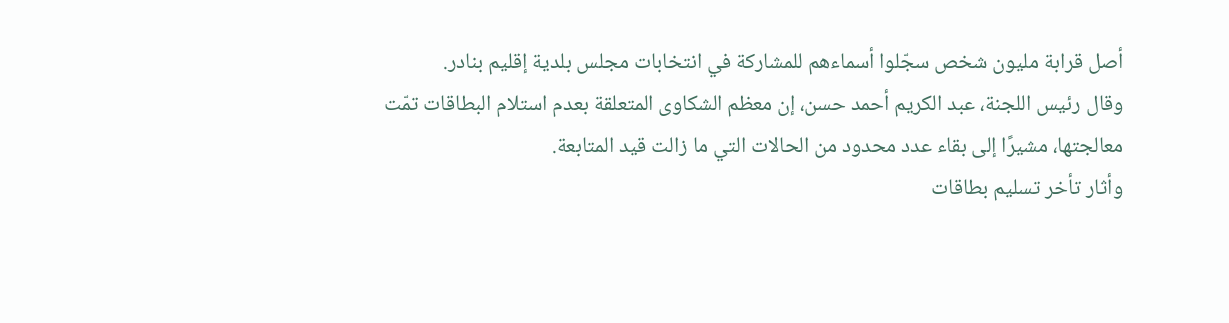أصل قرابة مليون شخص سجّلوا أسماءهم للمشاركة في انتخابات مجلس بلدية إقليم بنادر.
وقال رئيس اللجنة، عبد الكريم أحمد حسن، إن معظم الشكاوى المتعلقة بعدم استلام البطاقات تمّت معالجتها، مشيرًا إلى بقاء عدد محدود من الحالات التي ما زالت قيد المتابعة.
وأثار تأخر تسليم بطاقات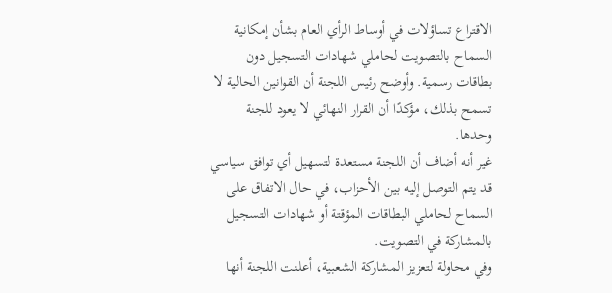الاقتراع تساؤلات في أوساط الرأي العام بشأن إمكانية السماح بالتصويت لحاملي شهادات التسجيل دون بطاقات رسمية. وأوضح رئيس اللجنة أن القوانين الحالية لا تسمح بذلك، مؤكدًا أن القرار النهائي لا يعود للجنة وحدها.
غير أنه أضاف أن اللجنة مستعدة لتسهيل أي توافق سياسي قد يتم التوصل إليه بين الأحزاب، في حال الاتفاق على السماح لحاملي البطاقات المؤقتة أو شهادات التسجيل بالمشاركة في التصويت.
وفي محاولة لتعزيز المشاركة الشعبية، أعلنت اللجنة أنها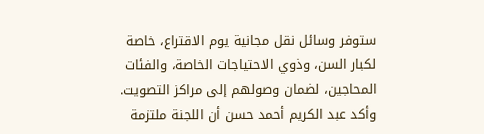ستوفر وسائل نقل مجانية يوم الاقتراع، خاصة لكبار السن، وذوي الاحتياجات الخاصة، والفئات المحاجين، لضمان وصولهم إلى مراكز التصويت.
وأكد عبد الكريم أحمد حسن أن اللجنة ملتزمة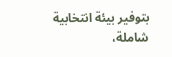بتوفير بيئة انتخابية شاملة،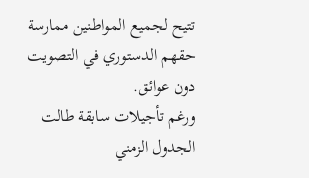تتيح لجميع المواطنين ممارسة حقهم الدستوري في التصويت دون عوائق.
ورغم تأجيلات سابقة طالت الجدول الزمني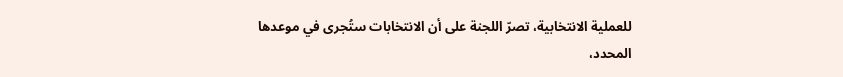للعملية الانتخابية، تصرّ اللجنة على أن الانتخابات ستُجرى في موعدها المحدد،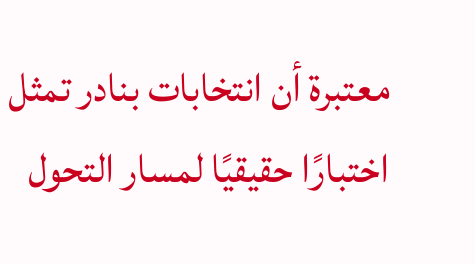معتبرة أن انتخابات بنادر تمثل اختبارًا حقيقيًا لمسار التحول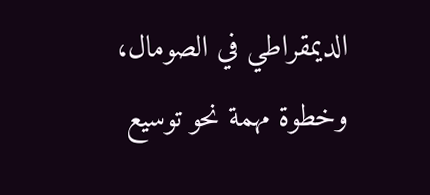الديمقراطي في الصومال، وخطوة مهمة نحو توسيع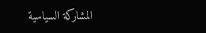المشاركة السياسية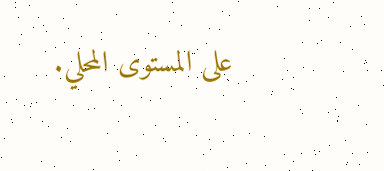على المستوى المحلي.